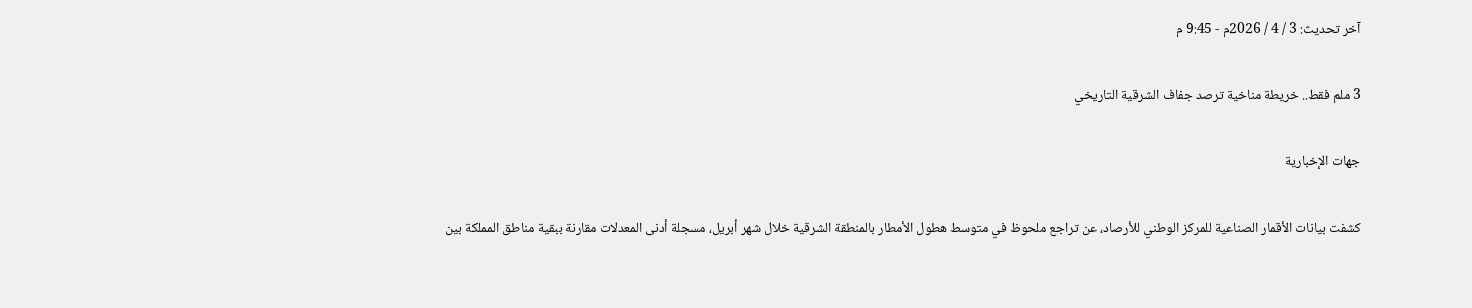آخر تحديث: 3 / 4 / 2026م - 9:45 م

3 ملم فقط.. خريطة مناخية ترصد جفاف الشرقية التاريخي

جهات الإخبارية

كشفت بيانات الأقمار الصناعية للمركز الوطني للأرصاد، عن تراجع ملحوظ في متوسط هطول الأمطار بالمنطقة الشرقية خلال شهر أبريل، مسجلة أدنى المعدلات مقارنة ببقية مناطق المملكة بين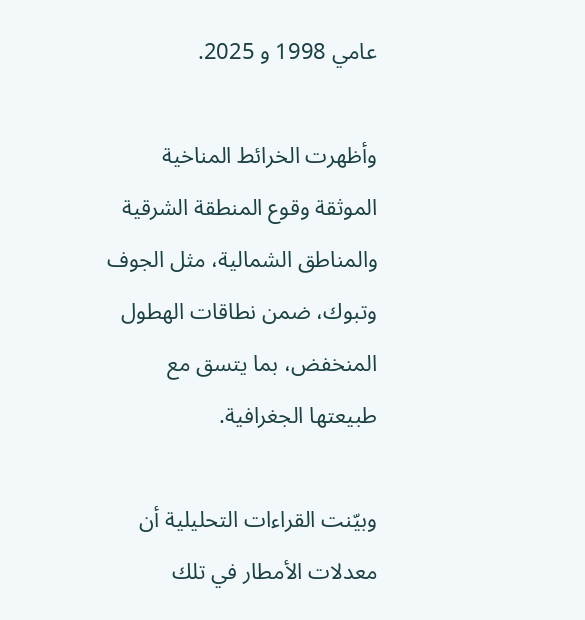عامي 1998 و 2025.

وأظهرت الخرائط المناخية الموثقة وقوع المنطقة الشرقية والمناطق الشمالية، مثل الجوف وتبوك، ضمن نطاقات الهطول المنخفض، بما يتسق مع طبيعتها الجغرافية.

وبيّنت القراءات التحليلية أن معدلات الأمطار في تلك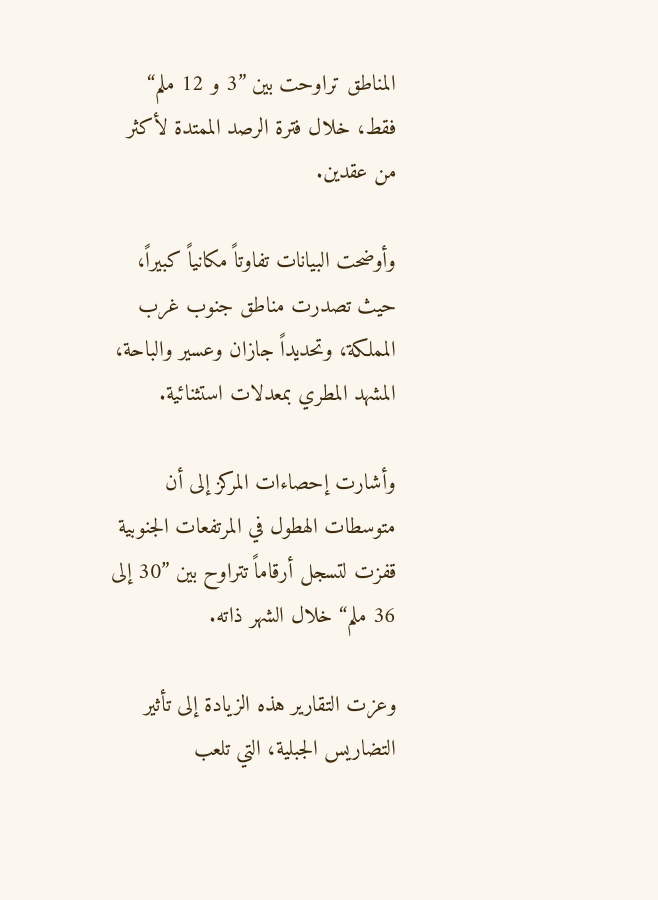المناطق تراوحت بين ”3 و 12 ملم“ فقط، خلال فترة الرصد الممتدة لأكثر من عقدين.

وأوضحت البيانات تفاوتاً مكانياً كبيراً، حيث تصدرت مناطق جنوب غرب المملكة، وتحديداً جازان وعسير والباحة، المشهد المطري بمعدلات استثنائية.

وأشارت إحصاءات المركز إلى أن متوسطات الهطول في المرتفعات الجنوبية قفزت لتسجل أرقاماً تتراوح بين ”30 إلى 36 ملم“ خلال الشهر ذاته.

وعزت التقارير هذه الزيادة إلى تأثير التضاريس الجبلية، التي تلعب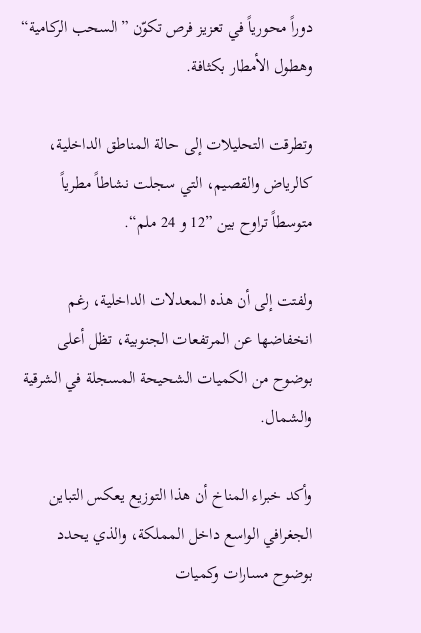دوراً محورياً في تعزيز فرص تكوّن ”السحب الركامية“ وهطول الأمطار بكثافة.

وتطرقت التحليلات إلى حالة المناطق الداخلية، كالرياض والقصيم، التي سجلت نشاطاً مطرياً متوسطاً تراوح بين ”12 و 24 ملم“.

ولفتت إلى أن هذه المعدلات الداخلية، رغم انخفاضها عن المرتفعات الجنوبية، تظل أعلى بوضوح من الكميات الشحيحة المسجلة في الشرقية والشمال.

وأكد خبراء المناخ أن هذا التوزيع يعكس التباين الجغرافي الواسع داخل المملكة، والذي يحدد بوضوح مسارات وكميات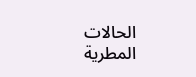الحالات المطرية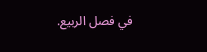في فصل الربيع.